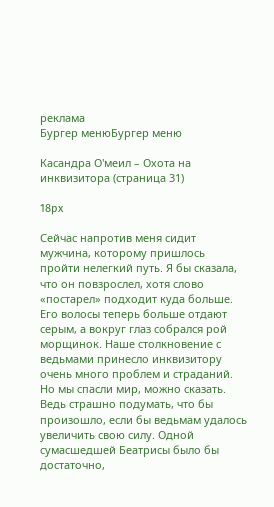реклама
Бургер менюБургер меню

Касандра О'меил – Охота на инквизитора (страница 31)

18px

Сейчас напротив меня сидит мужчина, которому пришлось пройти нелегкий путь. Я бы сказала, что он повзрослел, хотя слово «постарел» подходит куда больше. Его волосы теперь больше отдают серым, а вокруг глаз собрался рой морщинок. Наше столкновение с ведьмами принесло инквизитору очень много проблем и страданий. Но мы спасли мир, можно сказать. Ведь страшно подумать, что бы произошло, если бы ведьмам удалось увеличить свою силу. Одной сумасшедшей Беатрисы было бы достаточно,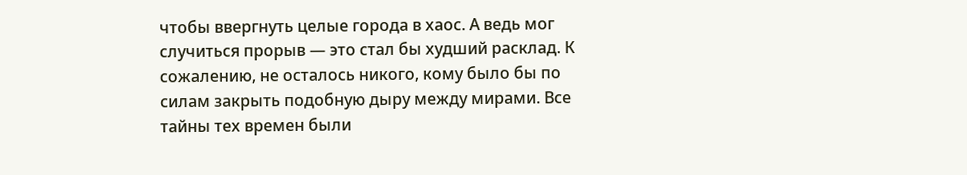чтобы ввергнуть целые города в хаос. А ведь мог случиться прорыв — это стал бы худший расклад. К сожалению, не осталось никого, кому было бы по силам закрыть подобную дыру между мирами. Все тайны тех времен были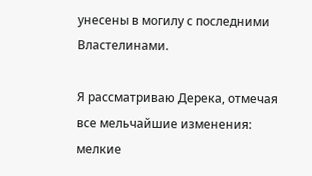унесены в могилу с последними Властелинами.

Я рассматриваю Дерека, отмечая все мельчайшие изменения: мелкие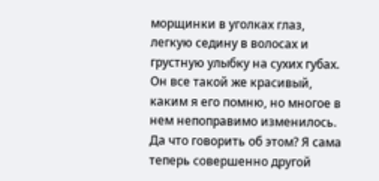морщинки в уголках глаз, легкую седину в волосах и грустную улыбку на сухих губах. Он все такой же красивый, каким я его помню, но многое в нем непоправимо изменилось. Да что говорить об этом? Я сама теперь совершенно другой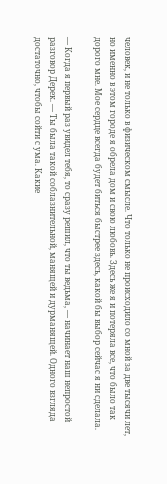человек, и не только в физическом смысле. Что только не происходило со мной за две тысячи лет, но именно в этом городе я обрела дом и свою любовь. Здесь же я и потеряла все, что было так дорого мне. Мое сердце всегда будет биться быстрее здесь, какой бы выбор сейчас я ни сделала.

— Когда я первый раз увидел тебя, то сразу решил, что ты ведьма, — начинает наш непростой разговор Дерек. — Ты была такой соблазнительной, манящей и дурманящей. Одного взгляда достаточно, чтобы сойти с ума. Какие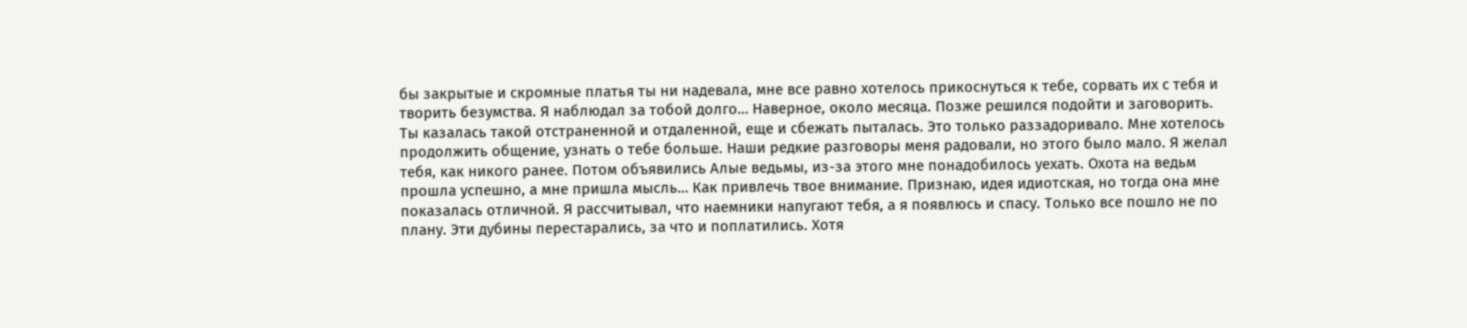бы закрытые и скромные платья ты ни надевала, мне все равно хотелось прикоснуться к тебе, сорвать их с тебя и творить безумства. Я наблюдал за тобой долго… Наверное, около месяца. Позже решился подойти и заговорить. Ты казалась такой отстраненной и отдаленной, еще и сбежать пыталась. Это только раззадоривало. Мне хотелось продолжить общение, узнать о тебе больше. Наши редкие разговоры меня радовали, но этого было мало. Я желал тебя, как никого ранее. Потом объявились Алые ведьмы, из-за этого мне понадобилось уехать. Охота на ведьм прошла успешно, а мне пришла мысль… Как привлечь твое внимание. Признаю, идея идиотская, но тогда она мне показалась отличной. Я рассчитывал, что наемники напугают тебя, а я появлюсь и спасу. Только все пошло не по плану. Эти дубины перестарались, за что и поплатились. Хотя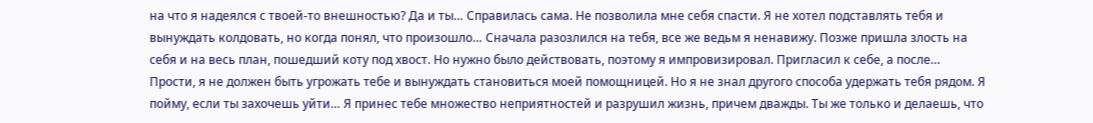на что я надеялся с твоей-то внешностью? Да и ты… Справилась сама. Не позволила мне себя спасти. Я не хотел подставлять тебя и вынуждать колдовать, но когда понял, что произошло… Сначала разозлился на тебя, все же ведьм я ненавижу. Позже пришла злость на себя и на весь план, пошедший коту под хвост. Но нужно было действовать, поэтому я импровизировал. Пригласил к себе, а после… Прости, я не должен быть угрожать тебе и вынуждать становиться моей помощницей. Но я не знал другого способа удержать тебя рядом. Я пойму, если ты захочешь уйти… Я принес тебе множество неприятностей и разрушил жизнь, причем дважды. Ты же только и делаешь, что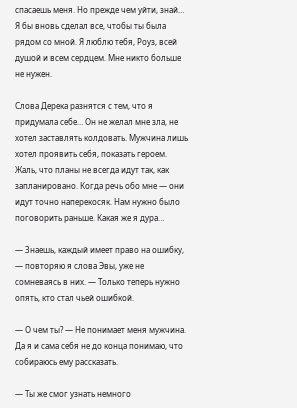спасаешь меня. Но прежде чем уйти, знай… Я бы вновь сделал все, чтобы ты была рядом со мной. Я люблю тебя, Роуз, всей душой и всем сердцем. Мне никто больше не нужен.

Слова Дерека разнятся с тем, что я придумала себе… Он не желал мне зла, не хотел заставлять колдовать. Мужчина лишь хотел проявить себя, показать героем. Жаль, что планы не всегда идут так, как запланировано. Когда речь обо мне — они идут точно наперекосяк. Нам нужно было поговорить раньше. Какая же я дура…

— Знаешь, каждый имеет право на ошибку, — повторяю я слова Эвы, уже не сомневаясь в них. — Только теперь нужно опять, кто стал чьей ошибкой.

— О чем ты? — Не понимает меня мужчина. Да я и сама себя не до конца понимаю, что собираюсь ему рассказать.

— Ты же смог узнать немного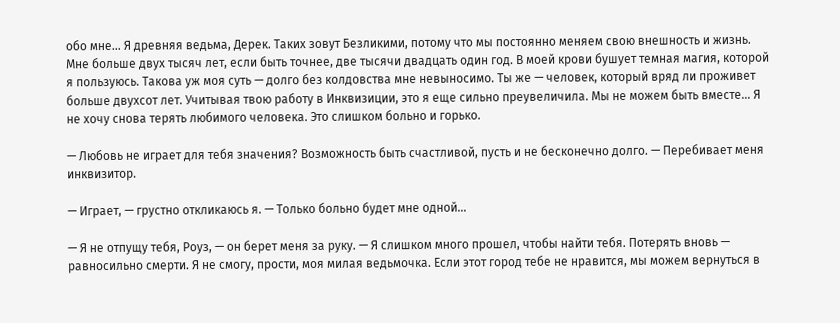обо мне… Я древняя ведьма, Дерек. Таких зовут Безликими, потому что мы постоянно меняем свою внешность и жизнь. Мне больше двух тысяч лет, если быть точнее, две тысячи двадцать один год. В моей крови бушует темная магия, которой я пользуюсь. Такова уж моя суть — долго без колдовства мне невыносимо. Ты же — человек, который вряд ли проживет больше двухсот лет. Учитывая твою работу в Инквизиции, это я еще сильно преувеличила. Мы не можем быть вместе… Я не хочу снова терять любимого человека. Это слишком больно и горько.

— Любовь не играет для тебя значения? Возможность быть счастливой, пусть и не бесконечно долго. — Перебивает меня инквизитор.

— Играет, — грустно откликаюсь я. — Только больно будет мне одной…

— Я не отпущу тебя, Роуз, — он берет меня за руку. — Я слишком много прошел, чтобы найти тебя. Потерять вновь — равносильно смерти. Я не смогу, прости, моя милая ведьмочка. Если этот город тебе не нравится, мы можем вернуться в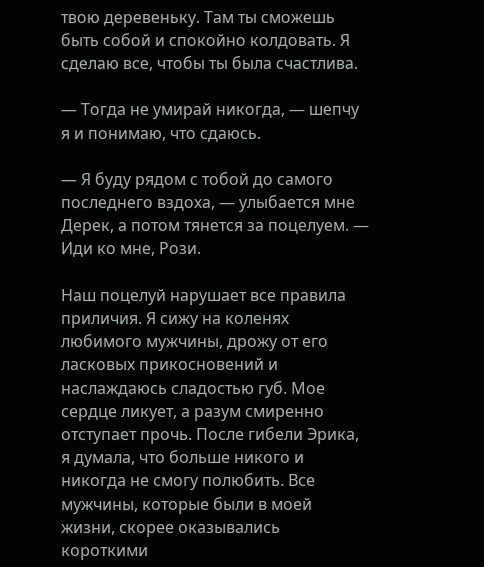твою деревеньку. Там ты сможешь быть собой и спокойно колдовать. Я сделаю все, чтобы ты была счастлива.

— Тогда не умирай никогда, — шепчу я и понимаю, что сдаюсь.

— Я буду рядом с тобой до самого последнего вздоха, — улыбается мне Дерек, а потом тянется за поцелуем. — Иди ко мне, Рози.

Наш поцелуй нарушает все правила приличия. Я сижу на коленях любимого мужчины, дрожу от его ласковых прикосновений и наслаждаюсь сладостью губ. Мое сердце ликует, а разум смиренно отступает прочь. После гибели Эрика, я думала, что больше никого и никогда не смогу полюбить. Все мужчины, которые были в моей жизни, скорее оказывались короткими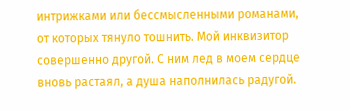интрижками или бессмысленными романами, от которых тянуло тошнить. Мой инквизитор совершенно другой. С ним лед в моем сердце вновь растаял, а душа наполнилась радугой.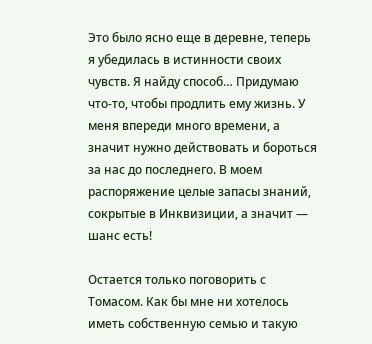Это было ясно еще в деревне, теперь я убедилась в истинности своих чувств. Я найду способ… Придумаю что-то, чтобы продлить ему жизнь. У меня впереди много времени, а значит нужно действовать и бороться за нас до последнего. В моем распоряжение целые запасы знаний, сокрытые в Инквизиции, а значит — шанс есть!

Остается только поговорить с Томасом. Как бы мне ни хотелось иметь собственную семью и такую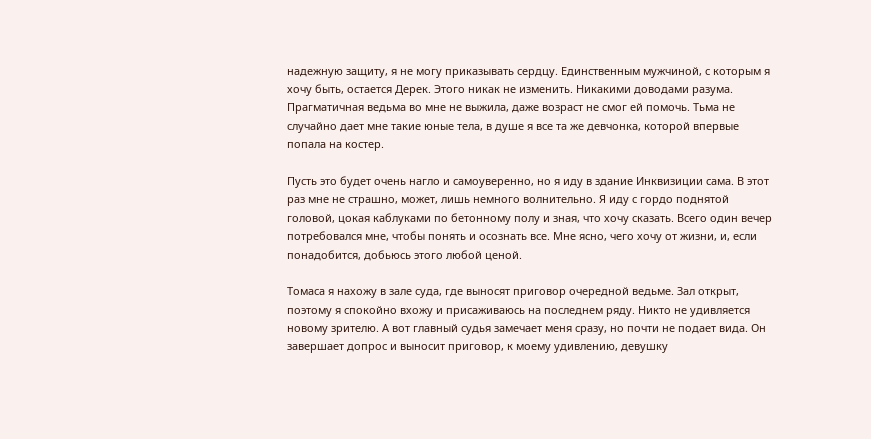надежную защиту, я не могу приказывать сердцу. Единственным мужчиной, с которым я хочу быть, остается Дерек. Этого никак не изменить. Никакими доводами разума. Прагматичная ведьма во мне не выжила, даже возраст не смог ей помочь. Тьма не случайно дает мне такие юные тела, в душе я все та же девчонка, которой впервые попала на костер.

Пусть это будет очень нагло и самоуверенно, но я иду в здание Инквизиции сама. В этот раз мне не страшно, может, лишь немного волнительно. Я иду с гордо поднятой головой, цокая каблуками по бетонному полу и зная, что хочу сказать. Всего один вечер потребовался мне, чтобы понять и осознать все. Мне ясно, чего хочу от жизни, и, если понадобится, добьюсь этого любой ценой.

Томаса я нахожу в зале суда, где выносят приговор очередной ведьме. Зал открыт, поэтому я спокойно вхожу и присаживаюсь на последнем ряду. Никто не удивляется новому зрителю. А вот главный судья замечает меня сразу, но почти не подает вида. Он завершает допрос и выносит приговор, к моему удивлению, девушку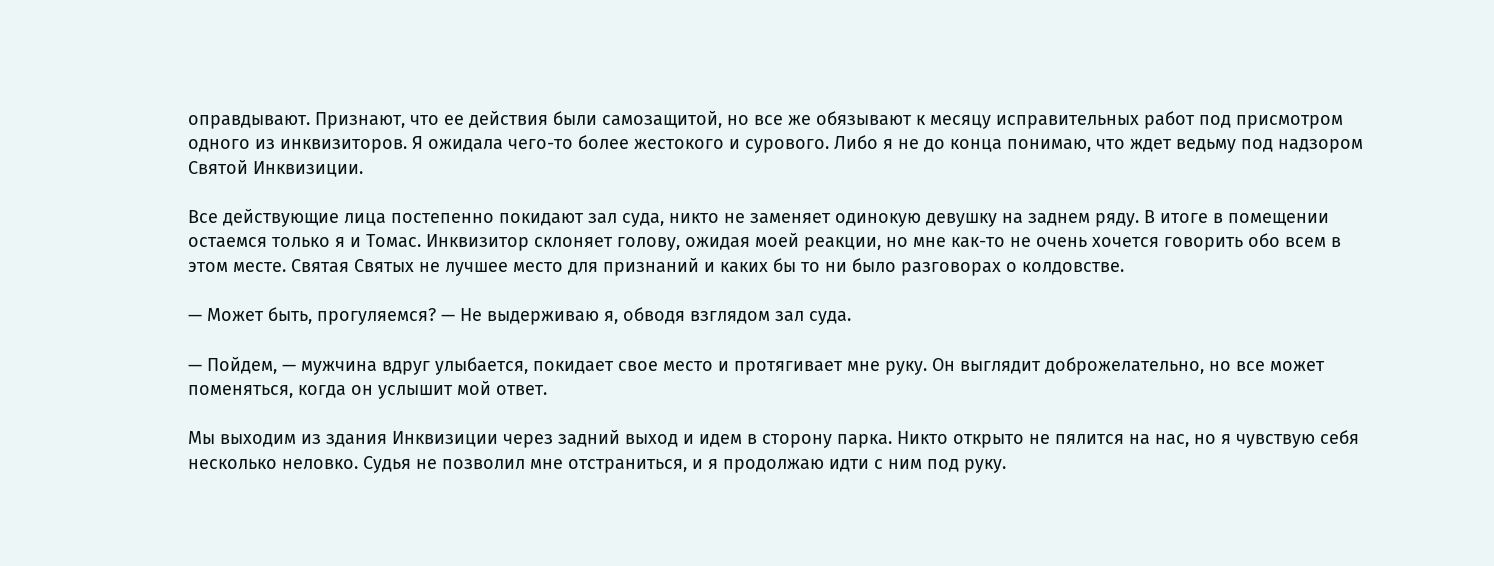оправдывают. Признают, что ее действия были самозащитой, но все же обязывают к месяцу исправительных работ под присмотром одного из инквизиторов. Я ожидала чего-то более жестокого и сурового. Либо я не до конца понимаю, что ждет ведьму под надзором Святой Инквизиции.

Все действующие лица постепенно покидают зал суда, никто не заменяет одинокую девушку на заднем ряду. В итоге в помещении остаемся только я и Томас. Инквизитор склоняет голову, ожидая моей реакции, но мне как-то не очень хочется говорить обо всем в этом месте. Святая Святых не лучшее место для признаний и каких бы то ни было разговорах о колдовстве.

— Может быть, прогуляемся? — Не выдерживаю я, обводя взглядом зал суда.

— Пойдем, — мужчина вдруг улыбается, покидает свое место и протягивает мне руку. Он выглядит доброжелательно, но все может поменяться, когда он услышит мой ответ.

Мы выходим из здания Инквизиции через задний выход и идем в сторону парка. Никто открыто не пялится на нас, но я чувствую себя несколько неловко. Судья не позволил мне отстраниться, и я продолжаю идти с ним под руку.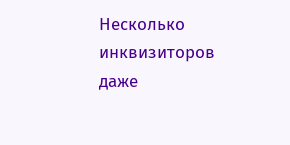Несколько инквизиторов даже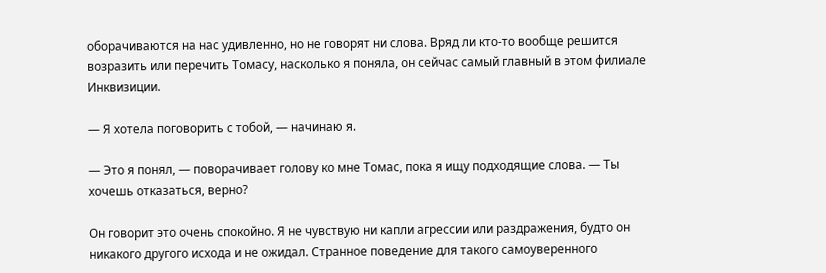оборачиваются на нас удивленно, но не говорят ни слова. Вряд ли кто-то вообще решится возразить или перечить Томасу, насколько я поняла, он сейчас самый главный в этом филиале Инквизиции.

— Я хотела поговорить с тобой, — начинаю я.

— Это я понял, — поворачивает голову ко мне Томас, пока я ищу подходящие слова. — Ты хочешь отказаться, верно?

Он говорит это очень спокойно. Я не чувствую ни капли агрессии или раздражения, будто он никакого другого исхода и не ожидал. Странное поведение для такого самоуверенного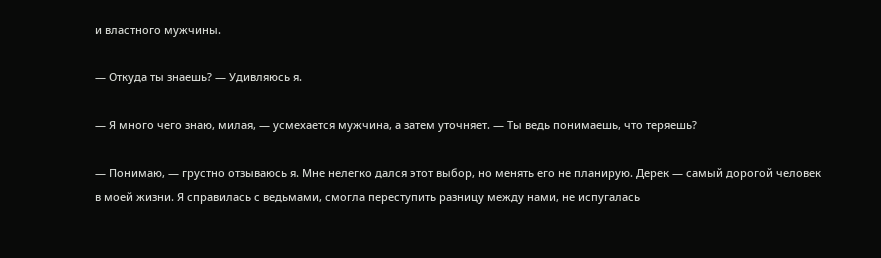и властного мужчины.

— Откуда ты знаешь? — Удивляюсь я.

— Я много чего знаю, милая, — усмехается мужчина, а затем уточняет. — Ты ведь понимаешь, что теряешь?

— Понимаю, — грустно отзываюсь я. Мне нелегко дался этот выбор, но менять его не планирую. Дерек — самый дорогой человек в моей жизни. Я справилась с ведьмами, смогла переступить разницу между нами, не испугалась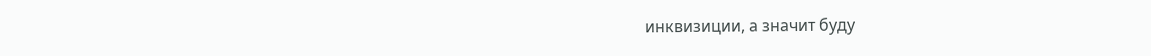инквизиции, а значит буду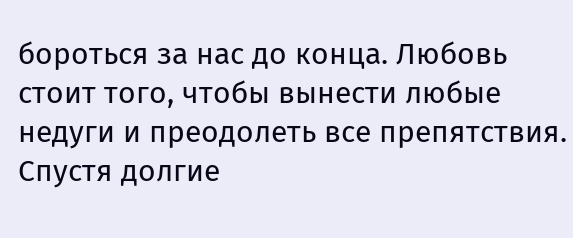бороться за нас до конца. Любовь стоит того, чтобы вынести любые недуги и преодолеть все препятствия. Спустя долгие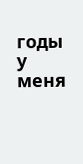годы у меня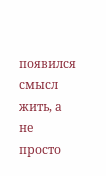появился смысл жить, а не просто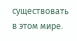существовать в этом мире.